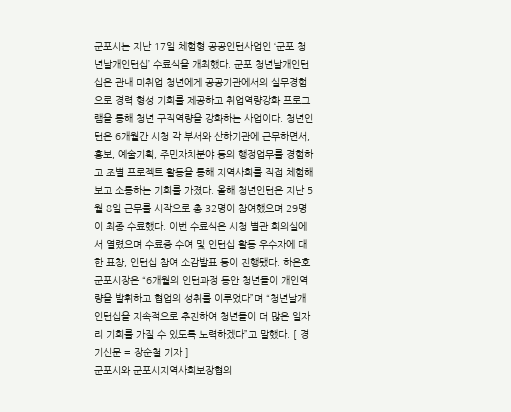군포시는 지난 17일 체험형 공공인턴사업인 ‘군포 청년날개인턴십’ 수료식을 개최했다. 군포 청년날개인턴십은 관내 미취업 청년에게 공공기관에서의 실무경험으로 경력 형성 기회를 제공하고 취업역량강화 프로그램을 통해 청년 구직역량을 강화하는 사업이다. 청년인턴은 6개월간 시청 각 부서와 산하기관에 근무하면서, 홍보, 예술기획, 주민자치분야 등의 행정업무를 경험하고 조별 프로젝트 활동을 통해 지역사회를 직접 체험해보고 소통하는 기회를 가졌다. 올해 청년인턴은 지난 5월 8일 근무를 시작으로 총 32명이 참여했으며 29명이 최종 수료했다. 이번 수료식은 시청 별관 회의실에서 열렸으며 수료증 수여 및 인턴십 활동 우수자에 대한 표창, 인턴십 참여 소감발표 등이 진행됐다. 하은호 군포시장은 “6개월의 인턴과정 동안 청년들이 개인역량을 발휘하고 협업의 성취를 이루었다”며 “청년날개인턴십을 지속적으로 추진하여 청년들이 더 많은 일자리 기회를 가질 수 있도록 노력하겠다”고 말했다. [ 경기신문 = 장순철 기자 ]
군포시와 군포시지역사회보장협의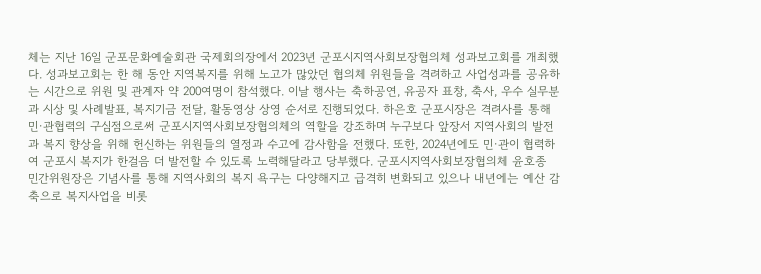체는 지난 16일 군포문화예술회관 국제회의장에서 2023년 군포시지역사회보장협의체 성과보고회를 개최했다. 성과보고회는 한 해 동안 지역복지를 위해 노고가 많았던 협의체 위원들을 격려하고 사업성과를 공유하는 시간으로 위원 및 관계자 약 200여명이 참석했다. 이날 행사는 축하공연, 유공자 표창, 축사, 우수 실무분과 시상 및 사례발표, 복지기금 전달, 활동영상 상영 순서로 진행되었다. 하은호 군포시장은 격려사를 통해 민·관협력의 구심점으로써 군포시지역사회보장협의체의 역할을 강조하며 누구보다 앞장서 지역사회의 발전과 복지 향상을 위해 헌신하는 위원들의 열정과 수고에 감사함을 전했다. 또한, 2024년에도 민·관이 협력하여 군포시 복지가 한걸음 더 발전할 수 있도록 노력해달라고 당부했다. 군포시지역사회보장협의체 윤호종 민간위원장은 기념사를 통해 지역사회의 복지 욕구는 다양해지고 급격히 변화되고 있으나 내년에는 예산 감축으로 복지사업을 비롯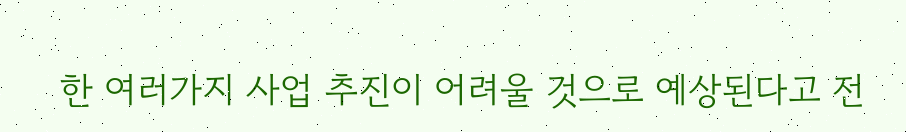한 여러가지 사업 추진이 어려울 것으로 예상된다고 전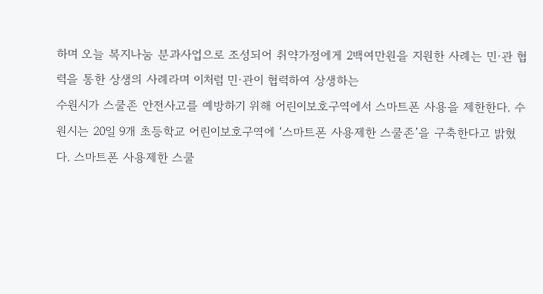하며 오늘 복지나눔 분과사업으로 조성되어 취약가정에게 2백여만원을 지원한 사례는 민·관 협력을 통한 상생의 사례라며 이처럼 민·관이 협력하여 상생하는
수원시가 스쿨존 안전사고를 예방하기 위해 어린이보호구역에서 스마트폰 사용을 제한한다. 수원시는 20일 9개 초등학교 어린이보호구역에 ‘스마트폰 사용제한 스쿨존’을 구축한다고 밝혔다. 스마트폰 사용제한 스쿨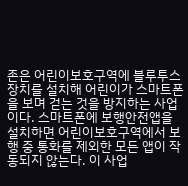존은 어린이보호구역에 블루투스 장치를 설치해 어린이가 스마트폰을 보며 걷는 것을 방지하는 사업이다. 스마트폰에 보행안전앱을 설치하면 어린이보호구역에서 보행 중 통화를 제외한 모든 앱이 작동되지 않는다. 이 사업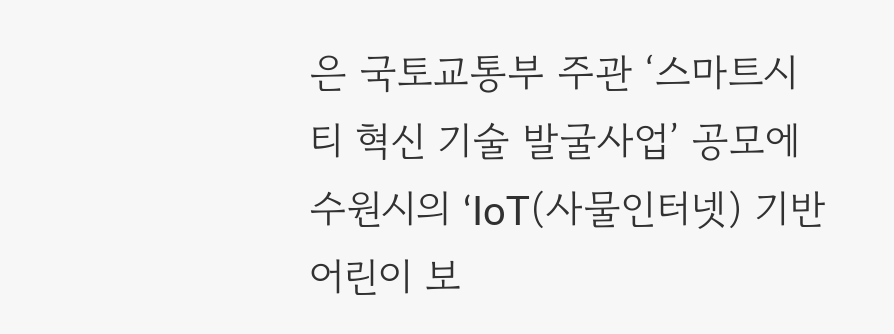은 국토교통부 주관 ‘스마트시티 혁신 기술 발굴사업’ 공모에 수원시의 ‘IoT(사물인터넷) 기반 어린이 보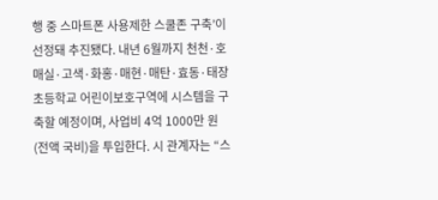행 중 스마트폰 사용제한 스쿨존 구축’이 선정돼 추진됐다. 내년 6월까지 천천·호매실·고색·화홍·매현·매탄·효동·태장초등학교 어린이보호구역에 시스템을 구축할 예정이며, 사업비 4억 1000만 원(전액 국비)을 투입한다. 시 관계자는 “스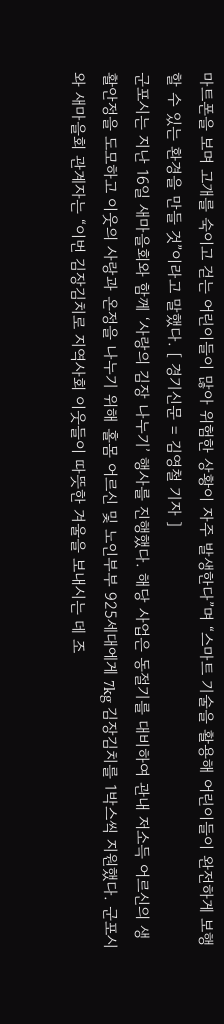마트폰을 보며 고개를 숙이고 걷는 어린이들이 많아 위험한 상황이 자주 발생한다”며 “스마트 기술을 활용해 어린이들이 완전하게 보행할 수 있는 환경을 만들 것”이라고 말했다. [ 경기신문 = 김영철 기자 ]
군포시는 지난 16일 새마을회와 함께 ‘사랑의 김장 나누기’ 행사를 진행했다. 해당 사업은 동절기를 대비하여 관내 저소득 어르신의 생활안정을 도모하고 이웃의 사랑과 온정을 나누기 위해 홀몸 어르신 및 노인부부 925세대에게 7kg 김장김치를 1박스씩 지원했다. 군포시와 새마을회 관계자는 “이번 김장김치로 지역사회 이웃들이 따뜻한 겨울을 보내시는 데 조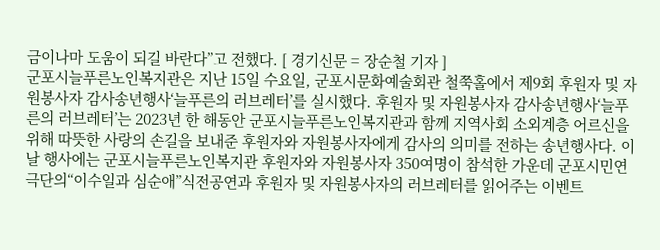금이나마 도움이 되길 바란다”고 전했다. [ 경기신문 = 장순철 기자 ]
군포시늘푸른노인복지관은 지난 15일 수요일, 군포시문화예술회관 철쭉홀에서 제9회 후원자 및 자원봉사자 감사송년행사‘늘푸른의 러브레터’를 실시했다. 후원자 및 자원봉사자 감사송년행사‘늘푸른의 러브레터’는 2023년 한 해동안 군포시늘푸른노인복지관과 함께 지역사회 소외계층 어르신을 위해 따뜻한 사랑의 손길을 보내준 후원자와 자원봉사자에게 감사의 의미를 전하는 송년행사다. 이날 행사에는 군포시늘푸른노인복지관 후원자와 자원봉사자 350여명이 참석한 가운데 군포시민연극단의“이수일과 심순애”식전공연과 후원자 및 자원봉사자의 러브레터를 읽어주는 이벤트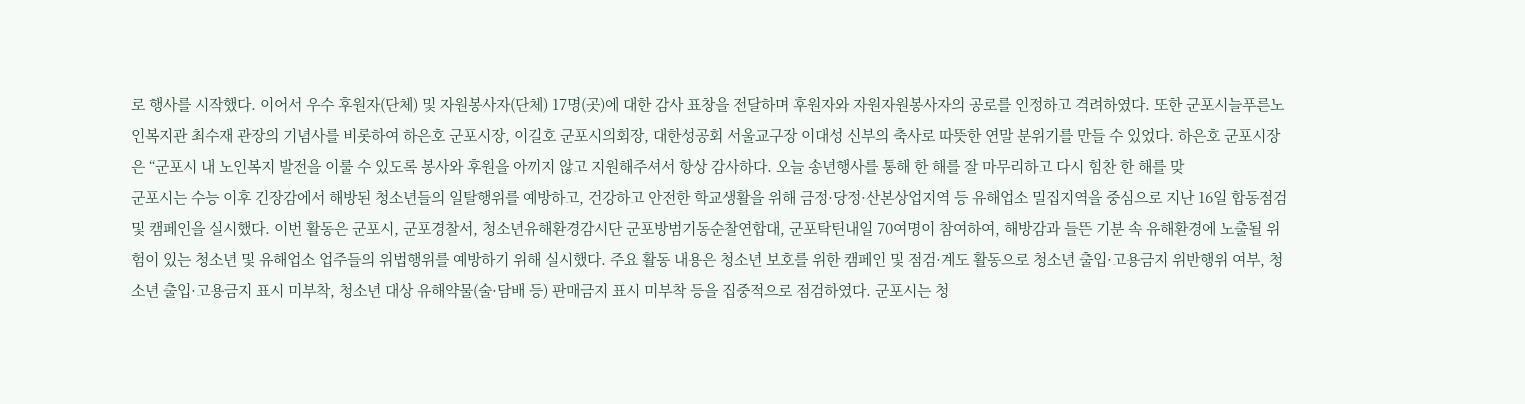로 행사를 시작했다. 이어서 우수 후원자(단체) 및 자원봉사자(단체) 17명(곳)에 대한 감사 표창을 전달하며 후원자와 자원자원봉사자의 공로를 인정하고 격려하였다. 또한 군포시늘푸른노인복지관 최수재 관장의 기념사를 비롯하여 하은호 군포시장, 이길호 군포시의회장, 대한성공회 서울교구장 이대성 신부의 축사로 따뜻한 연말 분위기를 만들 수 있었다. 하은호 군포시장은 “군포시 내 노인복지 발전을 이룰 수 있도록 봉사와 후원을 아끼지 않고 지원해주셔서 항상 감사하다. 오늘 송년행사를 통해 한 해를 잘 마무리하고 다시 힘찬 한 해를 맞
군포시는 수능 이후 긴장감에서 해방된 청소년들의 일탈행위를 예방하고, 건강하고 안전한 학교생활을 위해 금정·당정·산본상업지역 등 유해업소 밀집지역을 중심으로 지난 16일 합동점검 및 캠페인을 실시했다. 이번 활동은 군포시, 군포경찰서, 청소년유해환경감시단 군포방범기동순찰연합대, 군포탁틴내일 70여명이 참여하여, 해방감과 들뜬 기분 속 유해환경에 노출될 위험이 있는 청소년 및 유해업소 업주들의 위법행위를 예방하기 위해 실시했다. 주요 활동 내용은 청소년 보호를 위한 캠페인 및 점검·계도 활동으로 청소년 출입·고용금지 위반행위 여부, 청소년 출입·고용금지 표시 미부착, 청소년 대상 유해약물(술·담배 등) 판매금지 표시 미부착 등을 집중적으로 점검하였다. 군포시는 청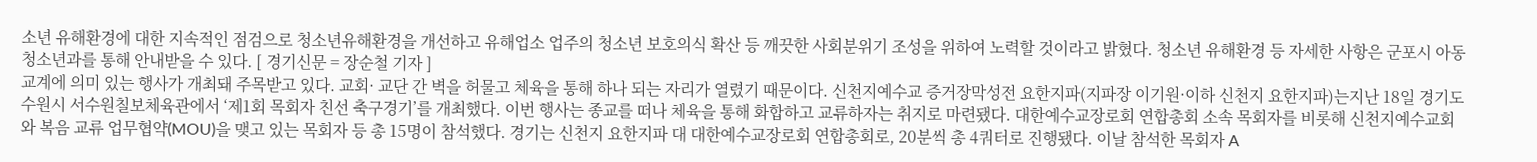소년 유해환경에 대한 지속적인 점검으로 청소년유해환경을 개선하고 유해업소 업주의 청소년 보호의식 확산 등 깨끗한 사회분위기 조성을 위하여 노력할 것이라고 밝혔다. 청소년 유해환경 등 자세한 사항은 군포시 아동청소년과를 통해 안내받을 수 있다. [ 경기신문 = 장순철 기자 ]
교계에 의미 있는 행사가 개최돼 주목받고 있다. 교회· 교단 간 벽을 허물고 체육을 통해 하나 되는 자리가 열렸기 때문이다. 신천지예수교 증거장막성전 요한지파(지파장 이기원·이하 신천지 요한지파)는지난 18일 경기도 수원시 서수원칠보체육관에서 ‘제1회 목회자 친선 축구경기’를 개최했다. 이번 행사는 종교를 떠나 체육을 통해 화합하고 교류하자는 취지로 마련됐다. 대한예수교장로회 연합총회 소속 목회자를 비롯해 신천지예수교회와 복음 교류 업무협약(MOU)을 맺고 있는 목회자 등 총 15명이 참석했다. 경기는 신천지 요한지파 대 대한예수교장로회 연합총회로, 20분씩 총 4쿼터로 진행됐다. 이날 참석한 목회자 A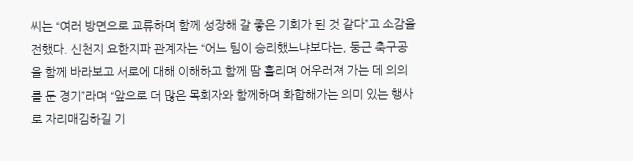씨는 “여러 방면으로 교류하며 함께 성장해 갈 좋은 기회가 된 것 같다”고 소감을 전했다. 신천지 요한지파 관계자는 “어느 팀이 승리했느냐보다는, 둥근 축구공을 함께 바라보고 서로에 대해 이해하고 함께 땀 흘리며 어우러져 가는 데 의의를 둔 경기”라며 “앞으로 더 많은 목회자와 함께하며 화합해가는 의미 있는 행사로 자리매김하길 기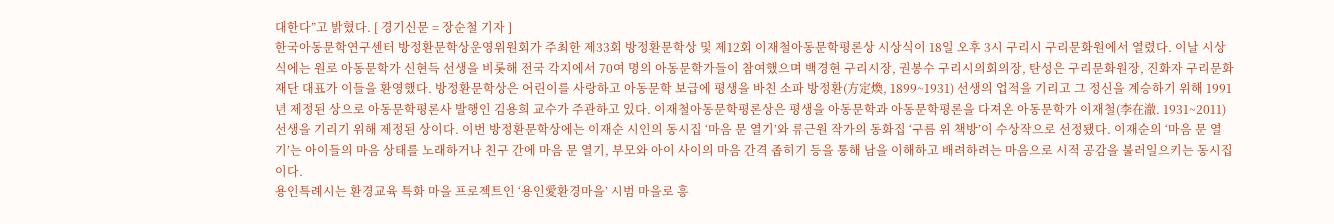대한다”고 밝혔다. [ 경기신문 = 장순철 기자 ]
한국아동문학연구센터 방정환문학상운영위원회가 주최한 제33회 방정환문학상 및 제12회 이재철아동문학평론상 시상식이 18일 오후 3시 구리시 구리문화원에서 열렸다. 이날 시상식에는 원로 아동문학가 신현득 선생을 비롯해 전국 각지에서 70여 명의 아동문학가들이 참여했으며 백경현 구리시장, 권봉수 구리시의회의장, 탄성은 구리문화원장, 진화자 구리문화재단 대표가 이들을 환영했다. 방정환문학상은 어린이를 사랑하고 아동문학 보급에 평생을 바친 소파 방정환(方定煥, 1899~1931) 선생의 업적을 기리고 그 정신을 계승하기 위해 1991년 제정된 상으로 아동문학평론사 발행인 김용희 교수가 주관하고 있다. 이재철아동문학평론상은 평생을 아동문학과 아동문학평론을 다져온 아동문학가 이재철(李在澈. 1931~2011) 선생을 기리기 위해 제정된 상이다. 이번 방정환문학상에는 이재순 시인의 동시집 ‘마음 문 열기’와 류근원 작가의 동화집 ‘구름 위 책방’이 수상작으로 선정됐다. 이재순의 ‘마음 문 열기’는 아이들의 마음 상태를 노래하거나 친구 간에 마음 문 열기, 부모와 아이 사이의 마음 간격 좁히기 등을 통해 남을 이해하고 배려하려는 마음으로 시적 공감을 불러일으키는 동시집이다.
용인특례시는 환경교육 특화 마을 프로젝트인 ‘용인愛환경마을’ 시범 마을로 흥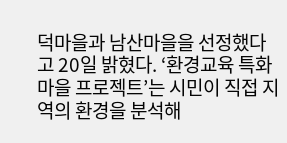덕마을과 남산마을을 선정했다고 20일 밝혔다. ‘환경교육 특화 마을 프로젝트’는 시민이 직접 지역의 환경을 분석해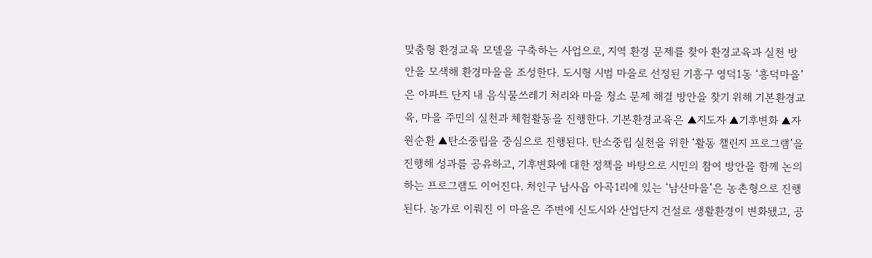맞춤형 환경교육 모델을 구축하는 사업으로, 지역 환경 문제를 찾아 환경교육과 실천 방안을 모색해 환경마을을 조성한다. 도시형 시범 마을로 선정된 기흥구 영덕1동 ‘흥덕마을’은 아파트 단지 내 음식물쓰레기 처리와 마을 청소 문제 해결 방안을 찾기 위해 기본환경교육, 마을 주민의 실천과 체험활동을 진행한다. 기본환경교육은 ▲지도자 ▲기후변화 ▲자원순환 ▲탄소중립을 중심으로 진행된다. 탄소중립 실천을 위한 ‘활동 챌린지 프로그램’을 진행해 성과를 공유하고, 기후변화에 대한 정책을 바탕으로 시민의 참여 방안을 함께 논의하는 프로그램도 이어진다. 처인구 남사읍 아곡1리에 있는 ‘남산마을’은 농촌형으로 진행된다. 농가로 이뤄진 이 마을은 주변에 신도시와 산업단지 건설로 생활환경이 변화됐고, 공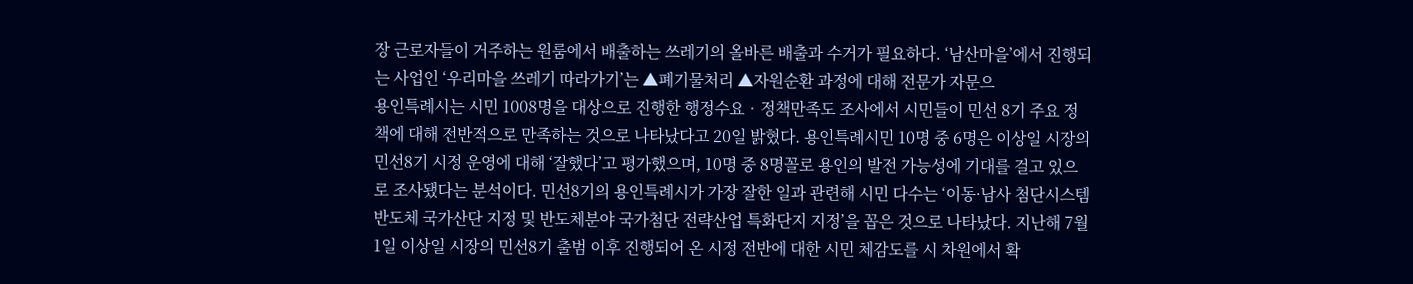장 근로자들이 거주하는 원룸에서 배출하는 쓰레기의 올바른 배출과 수거가 필요하다. ‘남산마을’에서 진행되는 사업인 ‘우리마을 쓰레기 따라가기’는 ▲폐기물처리 ▲자원순환 과정에 대해 전문가 자문으
용인특례시는 시민 1008명을 대상으로 진행한 행정수요‧정책만족도 조사에서 시민들이 민선 8기 주요 정책에 대해 전반적으로 만족하는 것으로 나타났다고 20일 밝혔다. 용인특례시민 10명 중 6명은 이상일 시장의 민선8기 시정 운영에 대해 ‘잘했다’고 평가했으며, 10명 중 8명꼴로 용인의 발전 가능성에 기대를 걸고 있으로 조사됐다는 분석이다. 민선8기의 용인특례시가 가장 잘한 일과 관련해 시민 다수는 ‘이동·남사 첨단시스템반도체 국가산단 지정 및 반도체분야 국가첨단 전략산업 특화단지 지정’을 꼽은 것으로 나타났다. 지난해 7월1일 이상일 시장의 민선8기 출범 이후 진행되어 온 시정 전반에 대한 시민 체감도를 시 차원에서 확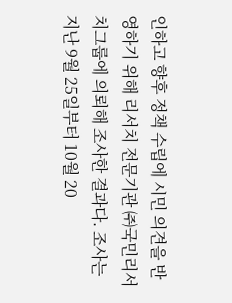인하고 향후 정책 수립에 시민 의견을 반영하기 위해 리서치 전문기관 ㈜국민리서치그룹에 의뢰해 조사한 결과다. 조사는 지난 9월 25일부터 10월 20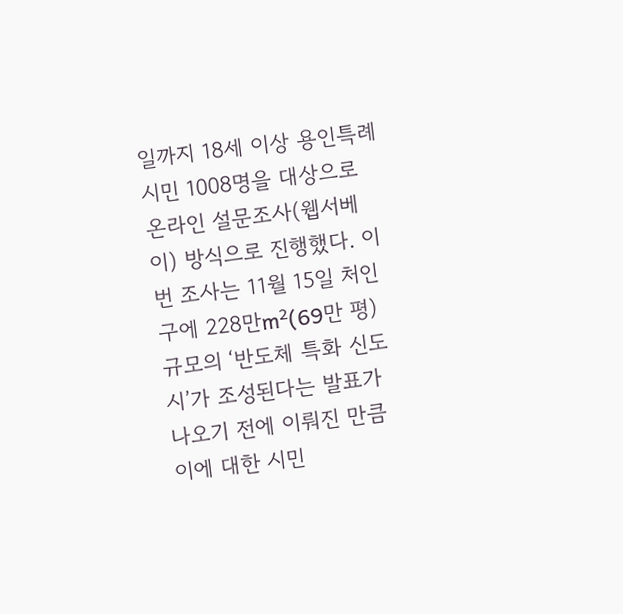일까지 18세 이상 용인특례시민 1008명을 대상으로 온라인 설문조사(웹서베이) 방식으로 진행했다. 이번 조사는 11월 15일 처인구에 228만m²(69만 평) 규모의 ‘반도체 특화 신도시’가 조성된다는 발표가 나오기 전에 이뤄진 만큼 이에 대한 시민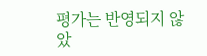평가는 반영되지 않았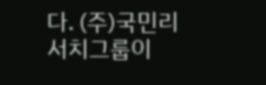다. (주)국민리서치그룹이